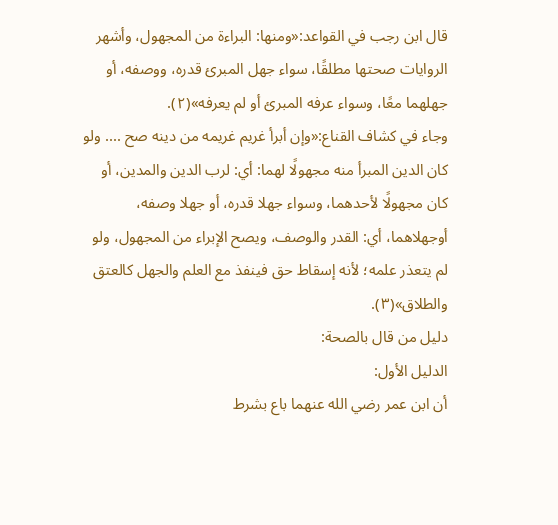قال ابن رجب في القواعد:«ومنها: البراءة من المجهول، وأشهر الروايات صحتها مطلقًا، سواء جهل المبرئ قدره، ووصفه، أو جهلهما معًا، وسواء عرفه المبرئ أو لم يعرفه»(٢).
وجاء في كشاف القناع:«وإن أبرأ غريم غريمه من دينه صح .... ولو كان الدين المبرأ منه مجهولًا لهما: أي: لرب الدين والمدين، أو كان مجهولًا لأحدهما، وسواء جهلا قدره، أو جهلا وصفه، أوجهلاهما، أي: القدر والوصف، ويصح الإبراء من المجهول، ولو لم يتعذر علمه؛ لأنه إسقاط حق فينفذ مع العلم والجهل كالعتق والطلاق»(٣).
دليل من قال بالصحة:
الدليل الأول:
أن ابن عمر رضي الله عنهما باع بشرط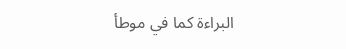البراءة كما في موطأ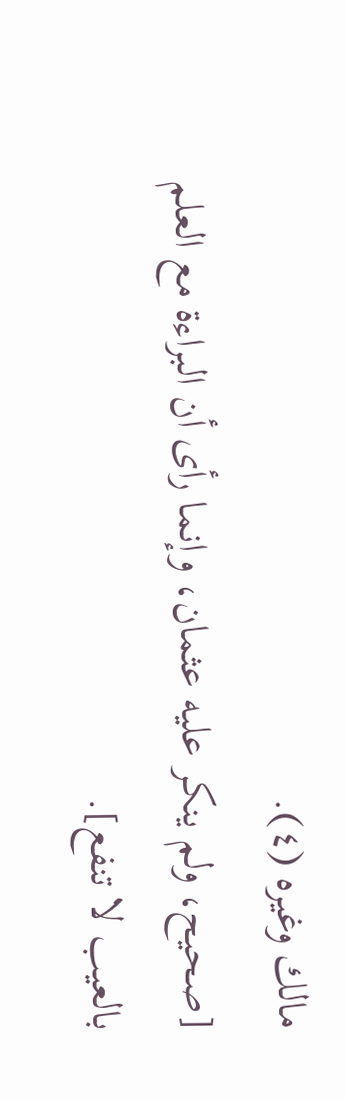مالك وغيره (٤).
[صحيح، ولم ينكر عليه عثمان، وإنما رأى أن البراءة مع العلم بالعيب لا تنفع].